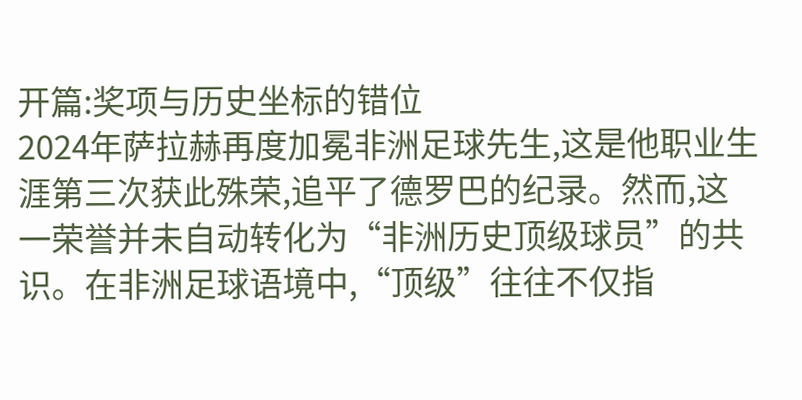开篇:奖项与历史坐标的错位
2024年萨拉赫再度加冕非洲足球先生,这是他职业生涯第三次获此殊荣,追平了德罗巴的纪录。然而,这一荣誉并未自动转化为“非洲历史顶级球员”的共识。在非洲足球语境中,“顶级”往往不仅指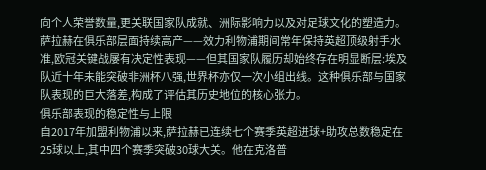向个人荣誉数量,更关联国家队成就、洲际影响力以及对足球文化的塑造力。萨拉赫在俱乐部层面持续高产——效力利物浦期间常年保持英超顶级射手水准,欧冠关键战屡有决定性表现——但其国家队履历却始终存在明显断层:埃及队近十年未能突破非洲杯八强,世界杯亦仅一次小组出线。这种俱乐部与国家队表现的巨大落差,构成了评估其历史地位的核心张力。
俱乐部表现的稳定性与上限
自2017年加盟利物浦以来,萨拉赫已连续七个赛季英超进球+助攻总数稳定在25球以上,其中四个赛季突破30球大关。他在克洛普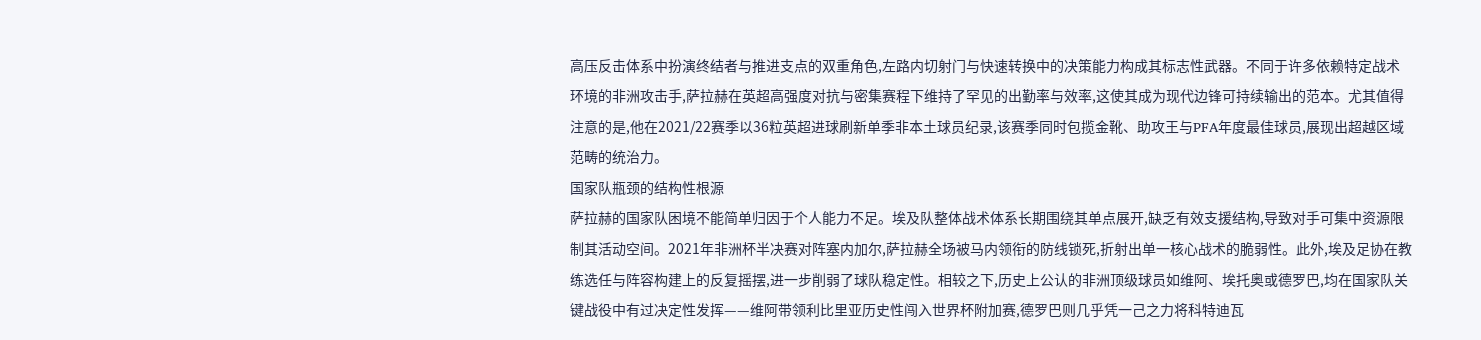高压反击体系中扮演终结者与推进支点的双重角色,左路内切射门与快速转换中的决策能力构成其标志性武器。不同于许多依赖特定战术环境的非洲攻击手,萨拉赫在英超高强度对抗与密集赛程下维持了罕见的出勤率与效率,这使其成为现代边锋可持续输出的范本。尤其值得注意的是,他在2021/22赛季以36粒英超进球刷新单季非本土球员纪录,该赛季同时包揽金靴、助攻王与PFA年度最佳球员,展现出超越区域范畴的统治力。
国家队瓶颈的结构性根源
萨拉赫的国家队困境不能简单归因于个人能力不足。埃及队整体战术体系长期围绕其单点展开,缺乏有效支援结构,导致对手可集中资源限制其活动空间。2021年非洲杯半决赛对阵塞内加尔,萨拉赫全场被马内领衔的防线锁死,折射出单一核心战术的脆弱性。此外,埃及足协在教练选任与阵容构建上的反复摇摆,进一步削弱了球队稳定性。相较之下,历史上公认的非洲顶级球员如维阿、埃托奥或德罗巴,均在国家队关键战役中有过决定性发挥——维阿带领利比里亚历史性闯入世界杯附加赛,德罗巴则几乎凭一己之力将科特迪瓦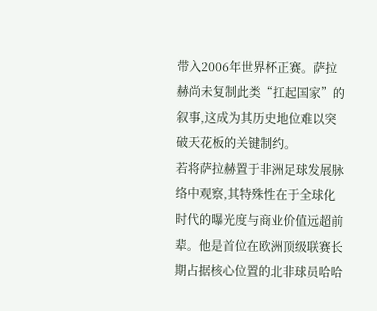带入2006年世界杯正赛。萨拉赫尚未复制此类“扛起国家”的叙事,这成为其历史地位难以突破天花板的关键制约。
若将萨拉赫置于非洲足球发展脉络中观察,其特殊性在于全球化时代的曝光度与商业价值远超前辈。他是首位在欧洲顶级联赛长期占据核心位置的北非球员哈哈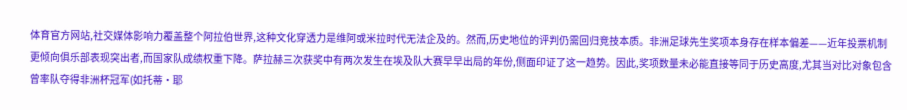体育官方网站,社交媒体影响力覆盖整个阿拉伯世界,这种文化穿透力是维阿或米拉时代无法企及的。然而,历史地位的评判仍需回归竞技本质。非洲足球先生奖项本身存在样本偏差——近年投票机制更倾向俱乐部表现突出者,而国家队成绩权重下降。萨拉赫三次获奖中有两次发生在埃及队大赛早早出局的年份,侧面印证了这一趋势。因此,奖项数量未必能直接等同于历史高度,尤其当对比对象包含曾率队夺得非洲杯冠军(如托蒂·耶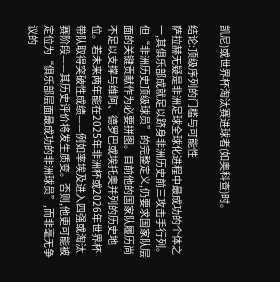凯尼)或世界杯淘汰赛进球者(如奥科查)时。

结论:顶级序列的门槛与可能性
萨拉赫无疑是非洲足球全球化进程中最成功的个体之一,其俱乐部成就足以跻身非洲历史前三攻击手行列。但“非洲历史顶级球员”的完整定义,仍要求国家队层面的关键贡献作为必要拼图。目前他的国家队履历尚不足以支撑与维阿、德罗巴或埃托奥并列的历史地位。若未来两年能在2025年非洲杯或2026年世界杯带队取得突破性成绩——例如率埃及进入四强或淘汰赛阶段——其历史评价将发生质变。否则,他更可能被定位为“俱乐部层面最成功的非洲球员”,而非毫无争议的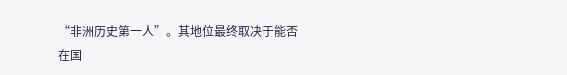“非洲历史第一人”。其地位最终取决于能否在国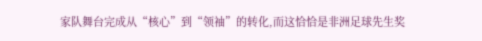家队舞台完成从“核心”到“领袖”的转化,而这恰恰是非洲足球先生奖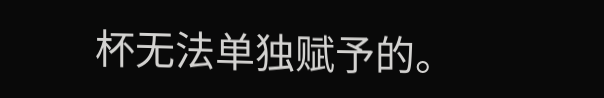杯无法单独赋予的。